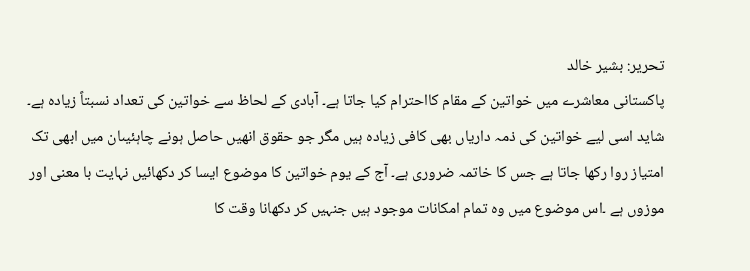تحریر: بشیر خالد
پاکستانی معاشرے میں خواتین کے مقام کااحترام کیا جاتا ہے۔ آبادی کے لحاظ سے خواتین کی تعداد نسبتاً زیادہ ہے۔ شاید اسی لیے خواتین کی ذمہ داریاں بھی کافی زیادہ ہیں مگر جو حقوق انھیں حاصل ہونے چاہئیںان میں ابھی تک امتیاز روا رکھا جاتا ہے جس کا خاتمہ ضروری ہے۔ آج کے یوم خواتین کا موضوع ایسا کر دکھائیں نہایت با معنی اور موزوں ہے ۔اس موضوع میں وہ تمام امکانات موجود ہیں جنہیں کر دکھانا وقت کا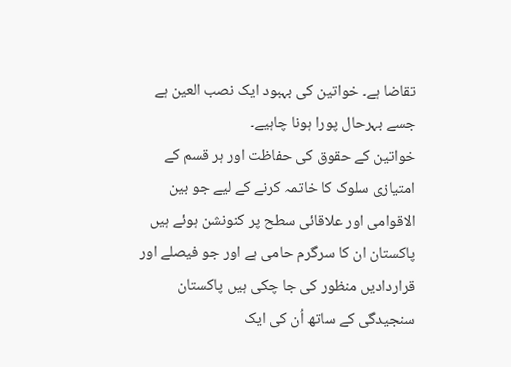تقاضا ہے۔ خواتین کی بہبود ایک نصب العین ہے جسے بہرحال پورا ہونا چاہیے۔
خواتین کے حقوق کی حفاظت اور ہر قسم کے امتیازی سلوک کا خاتمہ کرنے کے لیے جو بین الاقوامی اور علاقائی سطح پر کنونشن ہوئے ہیں پاکستان ان کا سرگرم حامی ہے اور جو فیصلے اور قراردادیں منظور کی جا چکی ہیں پاکستان سنجیدگی کے ساتھ اُن کی ایک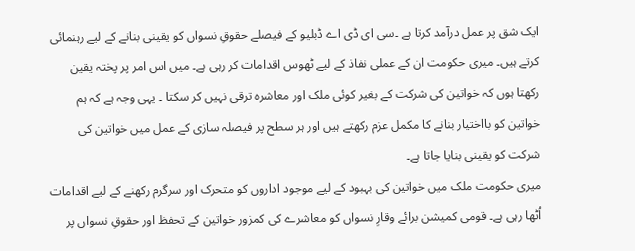ایک شق پر عمل درآمد کرتا ہے ۔سی ای ڈی اے ڈبلیو کے فیصلے حقوقِ نسواں کو یقینی بنانے کے لیے رہنمائی کرتے ہیں۔ میری حکومت ان کے عملی نفاذ کے لیے ٹھوس اقدامات کر رہی ہے۔ میں اس امر پر پختہ یقین رکھتا ہوں کہ خواتین کی شرکت کے بغیر کوئی ملک اور معاشرہ ترقی نہیں کر سکتا ۔ یہی وجہ ہے کہ ہم خواتین کو بااختیار بنانے کا مکمل عزم رکھتے ہیں اور ہر سطح پر فیصلہ سازی کے عمل میں خواتین کی شرکت کو یقینی بنایا جاتا ہے۔
میری حکومت ملک میں خواتین کی بہبود کے لیے موجود اداروں کو متحرک اور سرگرم رکھنے کے لیے اقدامات اُٹھا رہی ہے۔ قومی کمیشن برائے وقارِ نسواں کو معاشرے کی کمزور خواتین کے تحفظ اور حقوقِ نسواں پر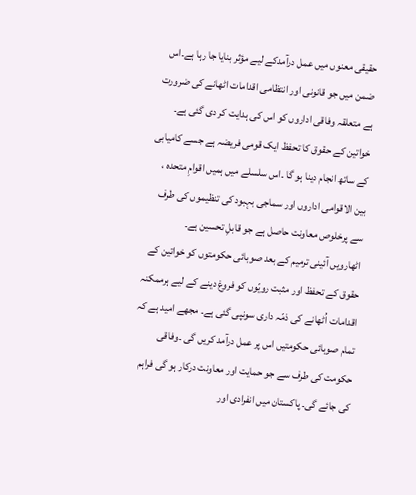حقیقی معنوں میں عمل درآمدکے لیے مؤثر بنایا جا رہا ہے۔اس ضمن میں جو قانونی اور انتظامی اقدامات اٹھانے کی ضرورت ہے متعلقہ وفاقی اداروں کو اس کی ہدایت کر دی گئی ہے۔ خواتین کے حقوق کا تحفظ ایک قومی فریضہ ہے جسے کامیابی کے ساتھ انجام دینا ہو گا ۔اس سلسلے میں ہمیں اقوامِ متحدہ ، بین الاقوامی اداروں اور سماجی بہبود کی تنظیموں کی طرف سے پرخلوص معاونت حاصل ہے جو قابلِ تحسین ہے۔
اٹھارویں آئینی ترمیم کے بعد صوبائی حکومتوں کو خواتین کے حقوق کے تحفظ اور مثبت رویّوں کو فروغ دینے کے لیے ہرممکنہ اقدامات اُٹھانے کی ذمّہ داری سونپی گئی ہے۔ مجھے امید ہے کہ تمام صوبائی حکومتیں اس پر عمل درآمد کریں گی ۔وفاقی حکومت کی طرف سے جو حمایت اور معاونت درکار ہو گی فراہم کی جائے گی۔ پاکستان میں انفرادی اور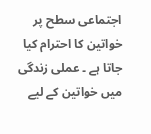اجتماعی سطح پر خواتین کا احترام کیا جاتا ہے ۔ عملی زندگی میں خواتین کے لیے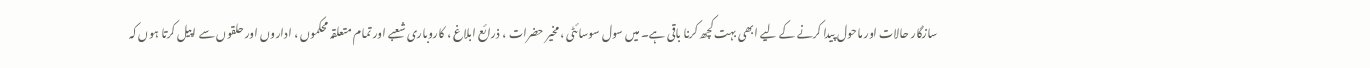سازگار حالات اور ماحول پیدا کرنے کے لیے ابھی بہت کچھ کرنا باقی ہے۔ میں سول سوسائٹی ، مخیر حضرات ، ذرائع ابلاغ ، کاروباری شعبے اور تمام متعلقہ محکموں ، اداروں اور حلقوں سے اپیل کرتا ہوں کہ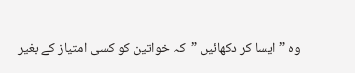وہ ” ایسا کر دکھائیں ”کہ خواتین کو کسی امتیاز کے بغیر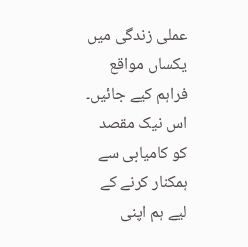عملی زندگی میں یکساں مواقع فراہم کیے جائیں۔ اس نیک مقصد کو کامیابی سے ہمکنار کرنے کے لیے ہم اپنی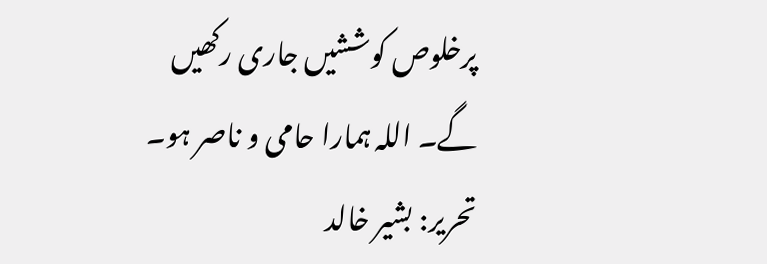پرخلوص کوششیں جاری رکھیں گے۔ اللہ ہمارا حامی و ناصر ہو۔
تحریر: بشیر خالد